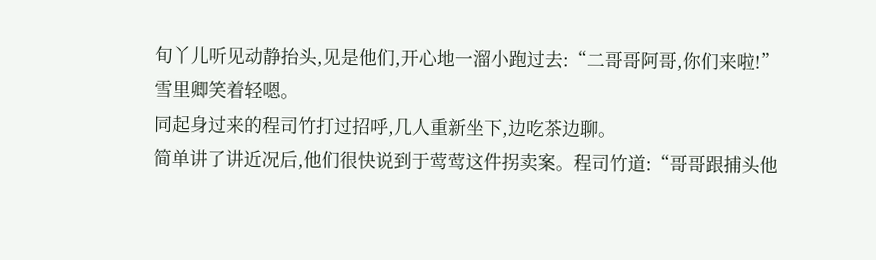旬丫儿听见动静抬头,见是他们,开心地一溜小跑过去:“二哥哥阿哥,你们来啦!”
雪里卿笑着轻嗯。
同起身过来的程司竹打过招呼,几人重新坐下,边吃茶边聊。
简单讲了讲近况后,他们很快说到于莺莺这件拐卖案。程司竹道:“哥哥跟捕头他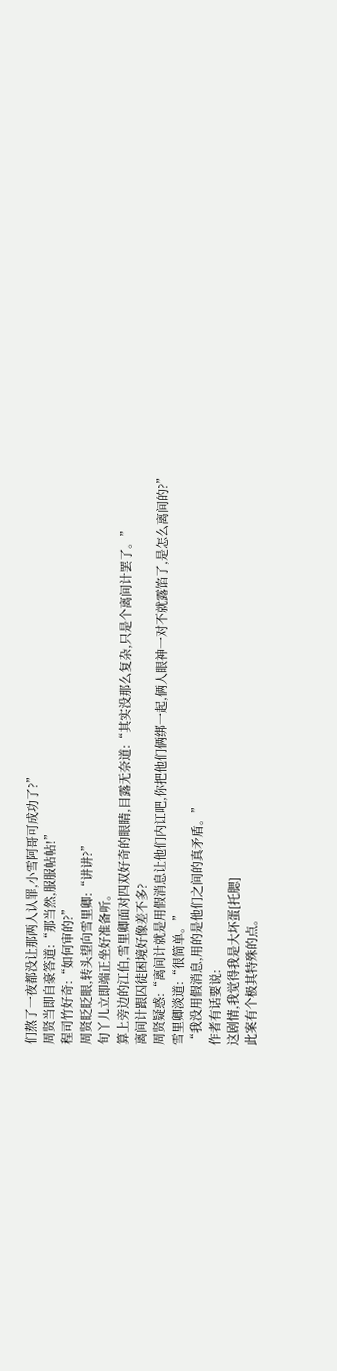们熬了一夜都没让那两人认罪,小雪阿哥可成功了?”
周贤当即自豪答道:“那当然,服服帖帖!”
程司竹好奇:“如何审的?”
周贤眨眨眼,转头望向雪里卿:“讲讲?”
旬丫儿立即端正坐好准备听。
算上旁边的江伯,雪里卿面对四双好奇的眼睛,目露无奈道:“其实没那么复杂,只是个离间计罢了。”
离间计跟囚徒困境好像差不多?
周贤疑惑:“离间计就是用假消息让他们内讧吧,你把他们俩绑一起,俩人眼神一对不就露馅了,是怎么离间的?”
雪里卿淡道:“很简单。”
“我没用假消息,用的是他们之间的真矛盾。”
作者有话要说:
这剧情,我觉得我是大坏蛋[托腮]
此案有个极其特殊的点。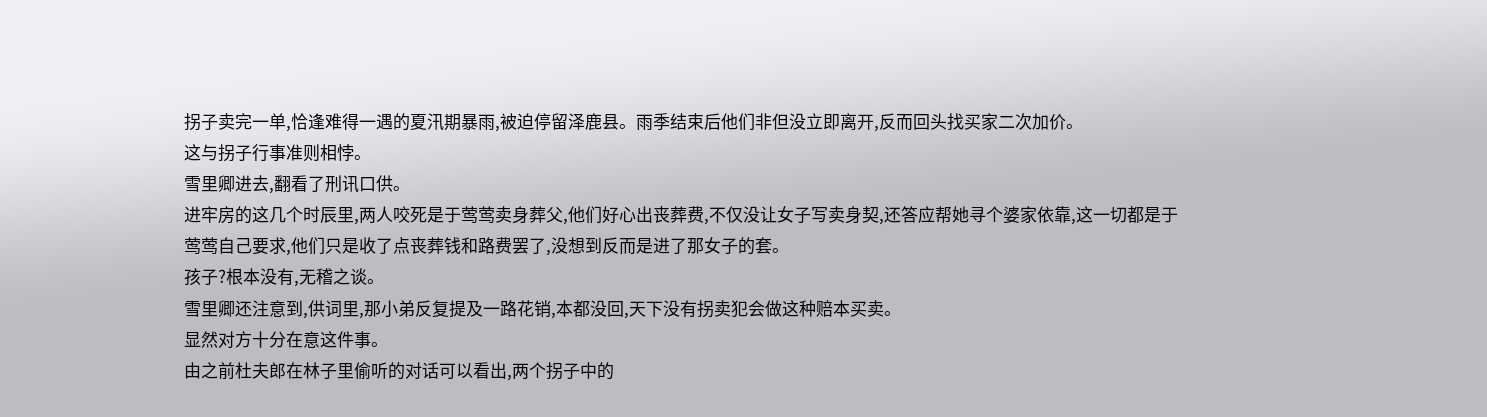拐子卖完一单,恰逢难得一遇的夏汛期暴雨,被迫停留泽鹿县。雨季结束后他们非但没立即离开,反而回头找买家二次加价。
这与拐子行事准则相悖。
雪里卿进去,翻看了刑讯口供。
进牢房的这几个时辰里,两人咬死是于莺莺卖身葬父,他们好心出丧葬费,不仅没让女子写卖身契,还答应帮她寻个婆家依靠,这一切都是于莺莺自己要求,他们只是收了点丧葬钱和路费罢了,没想到反而是进了那女子的套。
孩子?根本没有,无稽之谈。
雪里卿还注意到,供词里,那小弟反复提及一路花销,本都没回,天下没有拐卖犯会做这种赔本买卖。
显然对方十分在意这件事。
由之前杜夫郎在林子里偷听的对话可以看出,两个拐子中的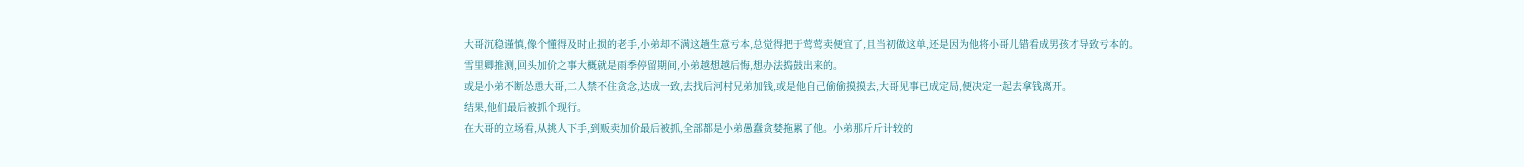大哥沉稳谨慎,像个懂得及时止损的老手,小弟却不满这趟生意亏本,总觉得把于莺莺卖便宜了,且当初做这单,还是因为他将小哥儿错看成男孩才导致亏本的。
雪里卿推测,回头加价之事大概就是雨季停留期间,小弟越想越后悔,想办法捣鼓出来的。
或是小弟不断怂恿大哥,二人禁不住贪念,达成一致,去找后河村兄弟加钱,或是他自己偷偷摸摸去,大哥见事已成定局,便决定一起去拿钱离开。
结果,他们最后被抓个现行。
在大哥的立场看,从挑人下手,到贩卖加价最后被抓,全部都是小弟愚蠢贪婪拖累了他。小弟那斤斤计较的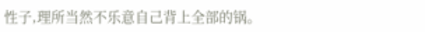性子,理所当然不乐意自己背上全部的锅。